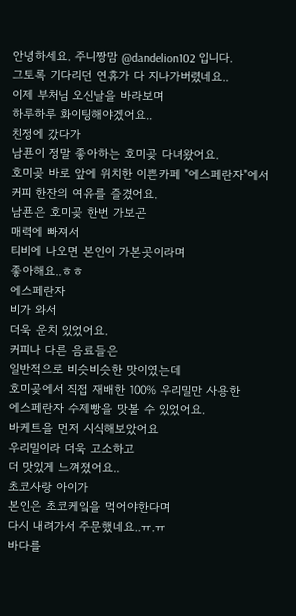안녕하세요. 주니짱맘 @dandelion102 입니다.
그토록 기다리던 연휴가 다 지나가버렸네요..
이제 부처님 오신날을 바라보며
하루하루 화이팅해야겠어요..
친정에 갔다가
남푠이 정말 좋아하는 호미곶 다녀왔어요.
호미곶 바로 앞에 위치한 이쁜카페 "에스페란자"에서
커피 한잔의 여유를 즐겼어요.
남푠은 호미곶 한번 가보곤
매력에 빠져서
티비에 나오면 본인이 가본곳이라며
좋아해요..ㅎㅎ
에스페란자
비가 와서
더욱 운치 있었어요.
커피나 다른 음료들은
일반적으로 비슷비슷한 맛이였는데
호미곶에서 직접 재배한 100% 우리밀만 사용한
에스페란자 수제빵을 맛볼 수 있었어요.
바케트을 먼저 시식해보았어요
우리밀이라 더욱 고소하고
더 맛있게 느껴졌어요..
초코사랑 아이가
본인은 초코케잌을 먹어야한다며
다시 내려가서 주문했네요..ㅠ.ㅠ
바다를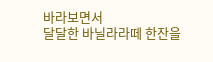바라보면서
달달한 바닐라라떼 한잔을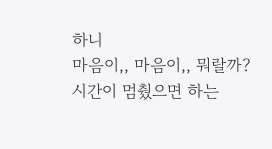하니
마음이,, 마음이,, 뭐랄까?
시간이 멈췄으면 하는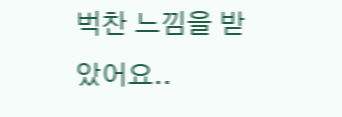벅찬 느낌을 받았어요..